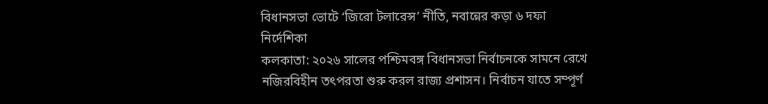বিধানসভা ভোটে ‘জিরো টলারেন্স’ নীতি, নবান্নের কড়া ৬ দফা নির্দেশিকা
কলকাতা: ২০২৬ সালের পশ্চিমবঙ্গ বিধানসভা নির্বাচনকে সামনে রেখে নজিরবিহীন তৎপরতা শুরু করল রাজ্য প্রশাসন। নির্বাচন যাতে সম্পূর্ণ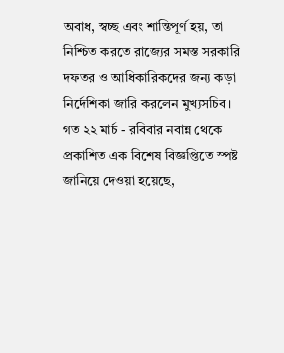অবাধ, স্বচ্ছ এবং শান্তিপূর্ণ হয়, তা নিশ্চিত করতে রাজ্যের সমস্ত সরকারি দফতর ও আধিকারিকদের জন্য কড়া নির্দেশিকা জারি করলেন মুখ্যসচিব। গত ২২ মার্চ - রবিবার নবান্ন থেকে প্রকাশিত এক বিশেষ বিজ্ঞপ্তিতে স্পষ্ট জানিয়ে দেওয়া হয়েছে,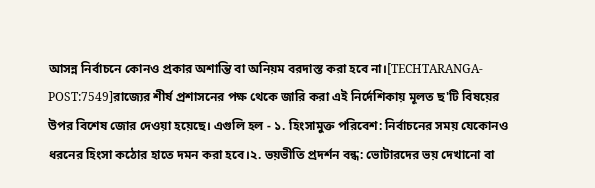আসন্ন নির্বাচনে কোনও প্রকার অশান্তি বা অনিয়ম বরদাস্ত করা হবে না।[TECHTARANGA-POST:7549]রাজ্যের শীর্ষ প্রশাসনের পক্ষ থেকে জারি করা এই নির্দেশিকায় মূলত ছ'টি বিষয়ের উপর বিশেষ জোর দেওয়া হয়েছে। এগুলি হল - ১. হিংসামুক্ত পরিবেশ: নির্বাচনের সময় যেকোনও ধরনের হিংসা কঠোর হাতে দমন করা হবে।২. ভয়ভীতি প্রদর্শন বন্ধ: ভোটারদের ভয় দেখানো বা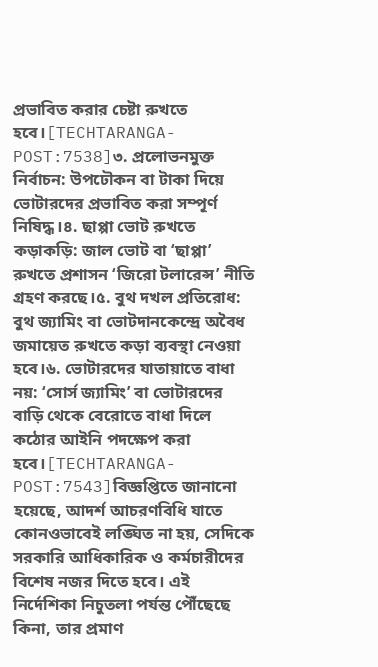প্রভাবিত করার চেষ্টা রুখতে হবে।[TECHTARANGA-POST:7538]৩. প্রলোভনমুক্ত নির্বাচন: উপঢৌকন বা টাকা দিয়ে ভোটারদের প্রভাবিত করা সম্পূর্ণ নিষিদ্ধ।৪. ছাপ্পা ভোট রুখতে কড়াকড়ি: জাল ভোট বা ‘ছাপ্পা’ রুখতে প্রশাসন ‘জিরো টলারেন্স’ নীতি গ্রহণ করছে।৫. বুথ দখল প্রতিরোধ: বুথ জ্যামিং বা ভোটদানকেন্দ্রে অবৈধ জমায়েত রুখতে কড়া ব্যবস্থা নেওয়া হবে।৬. ভোটারদের যাতায়াতে বাধা নয়: ‘সোর্স জ্যামিং’ বা ভোটারদের বাড়ি থেকে বেরোতে বাধা দিলে কঠোর আইনি পদক্ষেপ করা হবে।[TECHTARANGA-POST:7543]বিজ্ঞপ্তিতে জানানো হয়েছে, আদর্শ আচরণবিধি যাতে কোনওভাবেই লঙ্ঘিত না হয়, সেদিকে সরকারি আধিকারিক ও কর্মচারীদের বিশেষ নজর দিতে হবে। এই নির্দেশিকা নিচুতলা পর্যন্ত পৌঁছেছে কিনা, তার প্রমাণ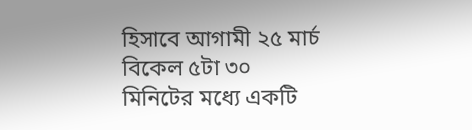হিসাবে আগামী ২৫ মার্চ বিকেল ৫টা ৩০ মিনিটের মধ্যে একটি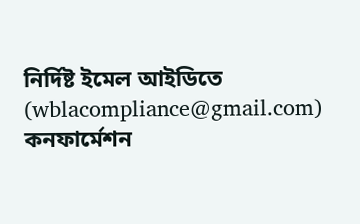নির্দিষ্ট ইমেল আইডিতে (wblacompliance@gmail.com) কনফার্মেশন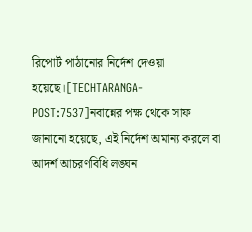রিপোর্ট পাঠানোর নির্দেশ দেওয়া হয়েছে।[TECHTARANGA-POST:7537]নবান্নের পক্ষ থেকে সাফ জানানো হয়েছে, এই নির্দেশ অমান্য করলে বা আদর্শ আচরণবিধি লঙ্ঘন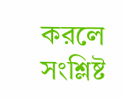করলে সংশ্লিষ্ট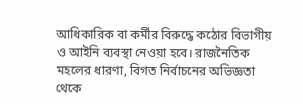আধিকারিক বা কর্মীর বিরুদ্ধে কঠোর বিভাগীয় ও আইনি ব্যবস্থা নেওয়া হবে। রাজনৈতিক মহলের ধারণা, বিগত নির্বাচনের অভিজ্ঞতা থেকে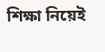শিক্ষা নিয়েই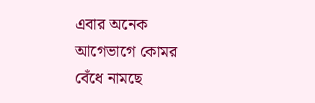এবার অনেক আগেভাগে কোমর বেঁধে নামছে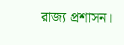রাজ্য প্রশাসন।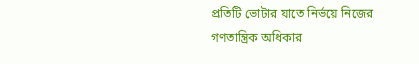প্রতিটি ভোটার যাতে নির্ভয়ে নিজের গণতান্ত্রিক অধিকার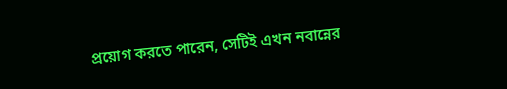প্রয়োগ করতে পারেন, সেটিই এখন নবান্নের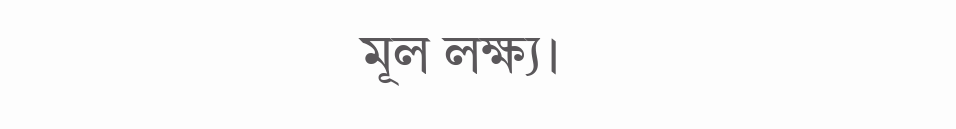মূল লক্ষ্য।